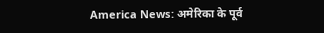America News: अमेरिका के पूर्व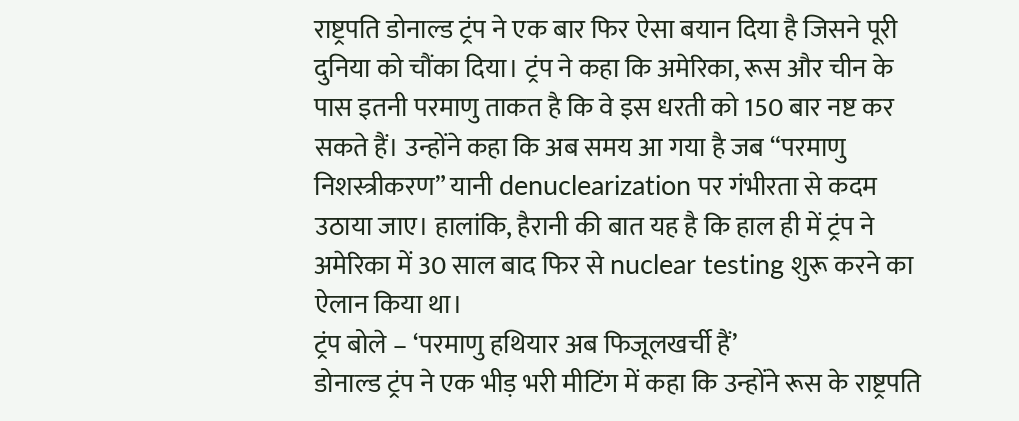राष्ट्रपति डोनाल्ड ट्रंप ने एक बार फिर ऐसा बयान दिया है जिसने पूरी दुनिया को चौंका दिया। ट्रंप ने कहा कि अमेरिका, रूस और चीन के पास इतनी परमाणु ताकत है कि वे इस धरती को 150 बार नष्ट कर सकते हैं। उन्होंने कहा कि अब समय आ गया है जब “परमाणु निशस्त्रीकरण” यानी denuclearization पर गंभीरता से कदम उठाया जाए। हालांकि, हैरानी की बात यह है कि हाल ही में ट्रंप ने अमेरिका में 30 साल बाद फिर से nuclear testing शुरू करने का ऐलान किया था।
ट्रंप बोले – ‘परमाणु हथियार अब फिजूलखर्ची हैं’
डोनाल्ड ट्रंप ने एक भीड़ भरी मीटिंग में कहा कि उन्होंने रूस के राष्ट्रपति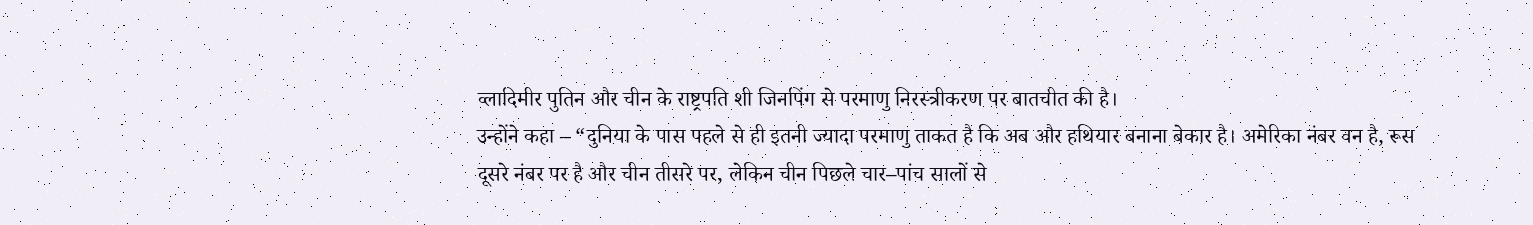व्लादिमीर पुतिन और चीन के राष्ट्रपति शी जिनपिंग से परमाणु निरस्त्रीकरण पर बातचीत की है।
उन्होंने कहा – “दुनिया के पास पहले से ही इतनी ज्यादा परमाणु ताकत है कि अब और हथियार बनाना बेकार है। अमेरिका नंबर वन है, रूस दूसरे नंबर पर है और चीन तीसरे पर, लेकिन चीन पिछले चार–पांच सालों से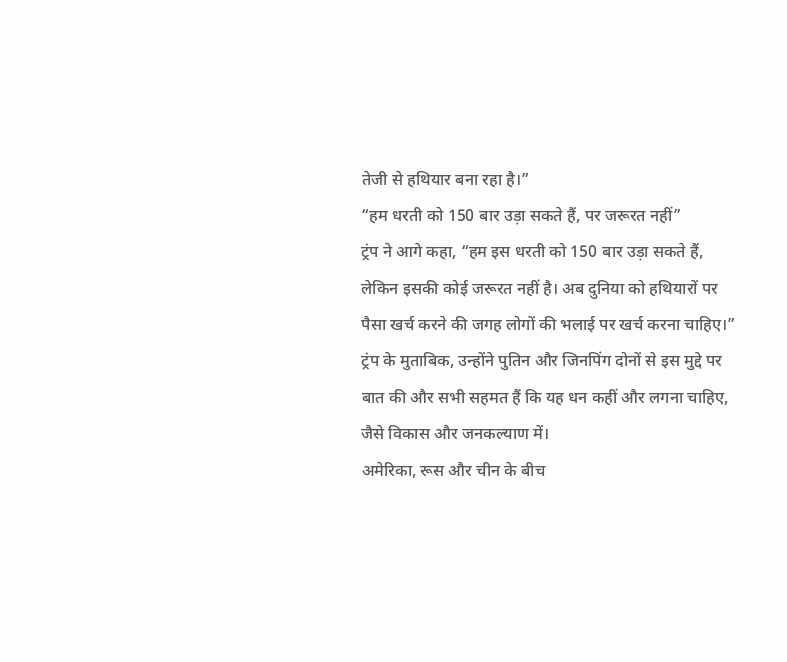तेजी से हथियार बना रहा है।”
“हम धरती को 150 बार उड़ा सकते हैं, पर जरूरत नहीं”
ट्रंप ने आगे कहा, “हम इस धरती को 150 बार उड़ा सकते हैं, लेकिन इसकी कोई जरूरत नहीं है। अब दुनिया को हथियारों पर पैसा खर्च करने की जगह लोगों की भलाई पर खर्च करना चाहिए।”
ट्रंप के मुताबिक, उन्होंने पुतिन और जिनपिंग दोनों से इस मुद्दे पर बात की और सभी सहमत हैं कि यह धन कहीं और लगना चाहिए, जैसे विकास और जनकल्याण में।
अमेरिका, रूस और चीन के बीच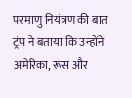परमाणु नियंत्रण की बात
ट्रंप ने बताया कि उन्होंने अमेरिका, रूस और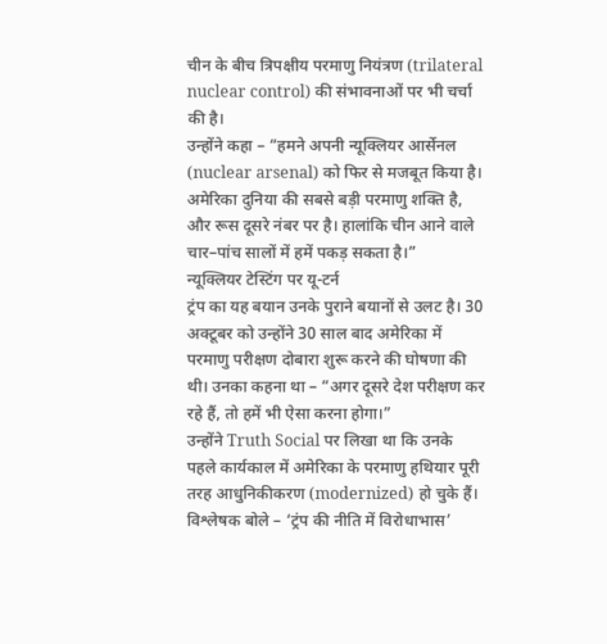चीन के बीच त्रिपक्षीय परमाणु नियंत्रण (trilateral nuclear control) की संभावनाओं पर भी चर्चा की है।
उन्होंने कहा – “हमने अपनी न्यूक्लियर आर्सेनल (nuclear arsenal) को फिर से मजबूत किया है। अमेरिका दुनिया की सबसे बड़ी परमाणु शक्ति है, और रूस दूसरे नंबर पर है। हालांकि चीन आने वाले चार–पांच सालों में हमें पकड़ सकता है।”
न्यूक्लियर टेस्टिंग पर यू-टर्न
ट्रंप का यह बयान उनके पुराने बयानों से उलट है। 30 अक्टूबर को उन्होंने 30 साल बाद अमेरिका में परमाणु परीक्षण दोबारा शुरू करने की घोषणा की थी। उनका कहना था – “अगर दूसरे देश परीक्षण कर रहे हैं, तो हमें भी ऐसा करना होगा।”
उन्होंने Truth Social पर लिखा था कि उनके पहले कार्यकाल में अमेरिका के परमाणु हथियार पूरी तरह आधुनिकीकरण (modernized) हो चुके हैं।
विश्लेषक बोले – ‘ट्रंप की नीति में विरोधाभास’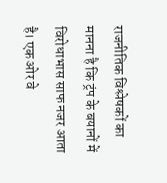राजनीतिक विश्लेषकों का मानना है कि ट्रंप के बयानों में विरोधाभास साफ नजर आता है। एक ओर वे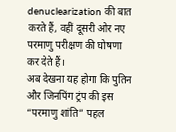denuclearization की बात करते हैं, वहीं दूसरी ओर नए परमाणु परीक्षण की घोषणा कर देते हैं।
अब देखना यह होगा कि पुतिन और जिनपिंग ट्रंप की इस “परमाणु शांति” पहल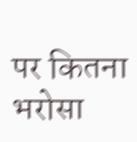पर कितना भरोसा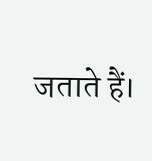जताते हैं।